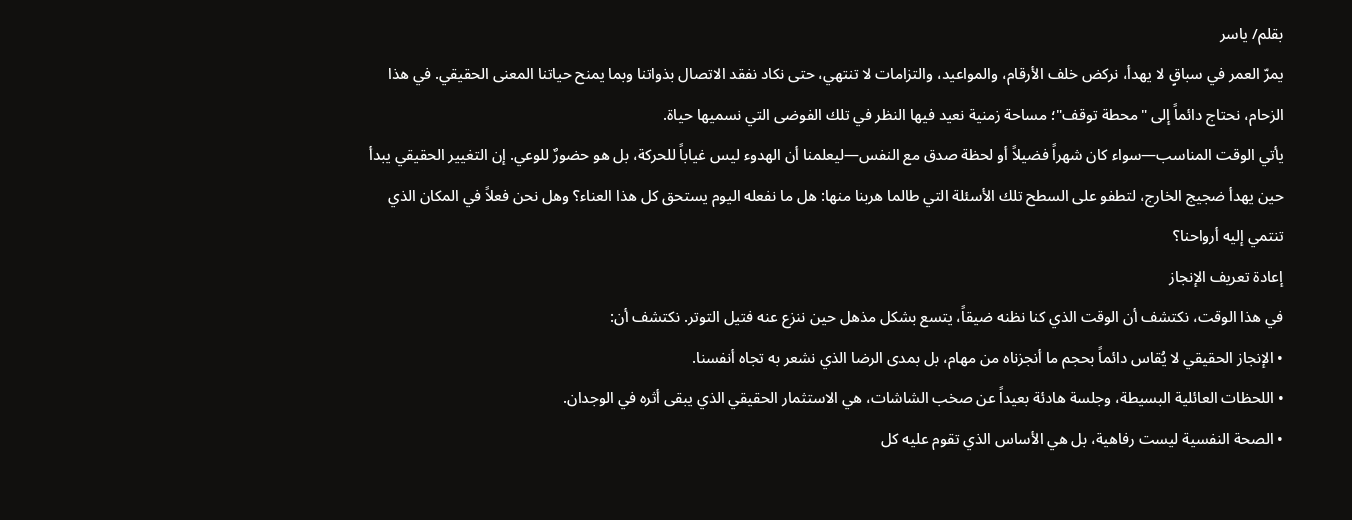بقلم/ ياسر
يمرّ العمر في سباقٍ لا يهدأ، نركض خلف الأرقام، والمواعيد، والتزامات لا تنتهي، حتى نكاد نفقد الاتصال بذواتنا وبما يمنح حياتنا المعنى الحقيقي. في هذا الزحام، نحتاج دائماً إلى "محطة توقف"؛ مساحة زمنية نعيد فيها النظر في تلك الفوضى التي نسميها حياة.
يأتي الوقت المناسب—سواء كان شهراً فضيلاً أو لحظة صدق مع النفس—ليعلمنا أن الهدوء ليس غياباً للحركة، بل هو حضورٌ للوعي. إن التغيير الحقيقي يبدأ حين يهدأ ضجيج الخارج، لتطفو على السطح تلك الأسئلة التي طالما هربنا منها: هل ما نفعله اليوم يستحق كل هذا العناء؟ وهل نحن فعلاً في المكان الذي تنتمي إليه أرواحنا؟
إعادة تعريف الإنجاز
في هذا الوقت، نكتشف أن الوقت الذي كنا نظنه ضيقاً، يتسع بشكل مذهل حين ننزع عنه فتيل التوتر. نكتشف أن:
• الإنجاز الحقيقي لا يُقاس دائماً بحجم ما أنجزناه من مهام، بل بمدى الرضا الذي نشعر به تجاه أنفسنا.
• اللحظات العائلية البسيطة، وجلسة هادئة بعيداً عن صخب الشاشات، هي الاستثمار الحقيقي الذي يبقى أثره في الوجدان.
• الصحة النفسية ليست رفاهية، بل هي الأساس الذي تقوم عليه كل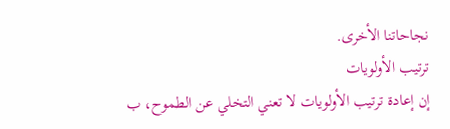نجاحاتنا الأخرى.
ترتيب الأولويات
إن إعادة ترتيب الأولويات لا تعني التخلي عن الطموح، ب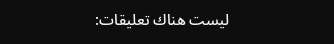ليست هناك تعليقات: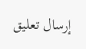إرسال تعليق